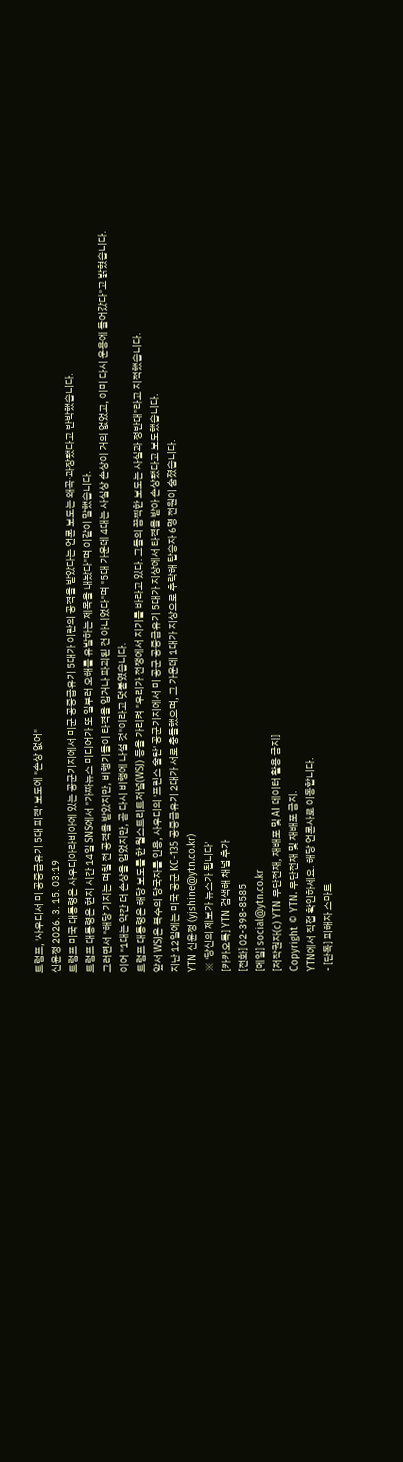트럼프, '사우디서 미 공중급유기 5대 피격' 보도에 "손상 없어"
신윤정 2026. 3. 15. 03:19
트럼프 미국 대통령은 사우디아라비아에 있는 공군기지에서 미군 공중급유기 5대가 이란의 공격을 받았다는 언론 보도는 왜곡·과장됐다고 반박했습니다.
트럼프 대통령은 현지 시간 14일 SNS에서 "가짜뉴스 미디어가 또 일부러 오해를 유발하는 제목을 내놨다"며 이같이 말했습니다.
그러면서 "해당 기지는 며칠 전 공격을 받았지만, 비행기들이 타격을 입거나 파괴된 건 아니었다"며 "5대 가운데 4대는 사실상 손상이 거의 없었고, 이미 다시 운용에 들어갔다"고 밝혔습니다.
이어 "1대는 약간 더 손상을 입었지만, 곧 다시 비행에 나설 것"이라고 덧붙였습니다.
트럼프 대통령은 해당 보도를 한 월스트리트저널(WSJ) 등을 가리켜 "우리가 전쟁에서 지기를 바라고 있다. 그들의 끔찍한 보도는 사실과 정반대"라고 지적했습니다.
앞서 WSJ은 복수의 당국자를 인용, 사우디의 '프린스 술탄' 공군기지에서 미 공군 공중급유기 5대가 지상에서 타격을 받아 손상됐다고 보도했습니다.
지난 12일에는 미국 공군 KC-135 공중급유기 2대가 서로 충돌했으며, 그 가운데 1대가 지상으로 추락해 탑승자 6명 전원이 숨졌습니다.
YTN 신윤정 (yjshine@ytn.co.kr)
※ '당신의 제보가 뉴스가 됩니다'
[카카오톡] YTN 검색해 채널 추가
[전화] 02-398-8585
[메일] social@ytn.co.kr
[저작권자(c) YTN 무단전재, 재배포 및 AI 데이터 활용 금지]
Copyright © YTN. 무단전재 및 재배포 금지.
YTN에서 직접 확인하세요. 해당 언론사로 이동합니다.
- [단독] 피해자 스마트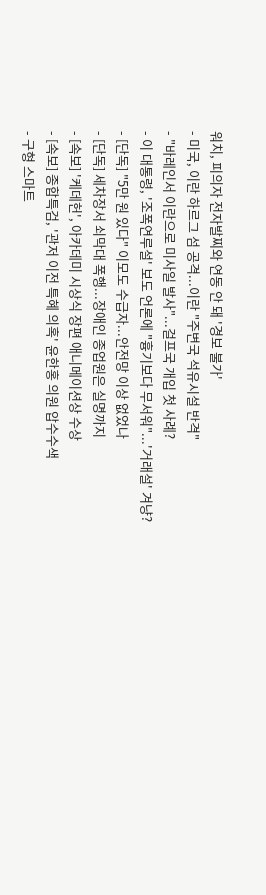워치, 피의자 전자발찌와 연동 안 돼 '경보 불가'
- 미국, 이란 하르그 섬 공격...이란 "주변국 석유시설 반격"
- "바레인서 이란으로 미사일 발사"...걸프국 개입 첫 사례?
- 이 대통령, '조폭연루설' 보도 언론에 "흉기보다 무서워"...'거래설' 겨냥?
- [단독] "5만 원 있다" 이모도 수급자...안전망 이상 없었나
- [단독] 세차장서 쇠막대 폭행...장애인 종업원은 실명까지
- [속보] '케데헌', 아카데미 시상식 장편 애니메이션상 수상
- [속보] 종합특검, '관저 이전 특혜 의혹' 윤한홍 의원 압수수색
- 구형 스마트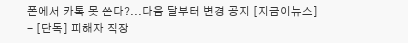폰에서 카톡 못 쓴다?...다음 달부터 변경 공지 [지금이뉴스]
- [단독] 피해자 직장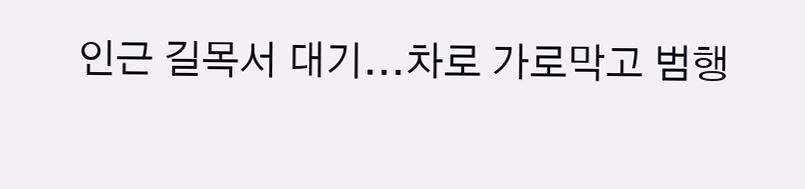인근 길목서 대기...차로 가로막고 범행